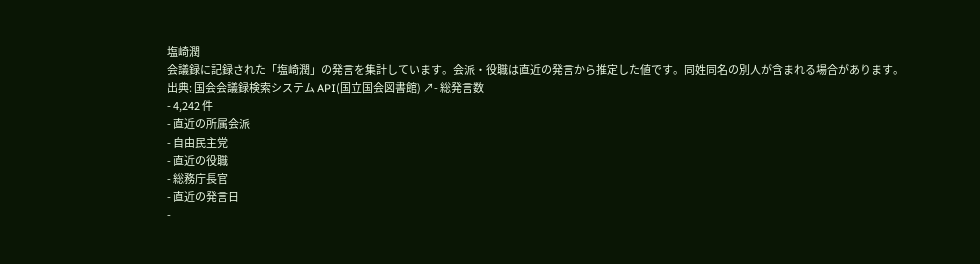塩崎潤
会議録に記録された「塩崎潤」の発言を集計しています。会派・役職は直近の発言から推定した値です。同姓同名の別人が含まれる場合があります。
出典: 国会会議録検索システム API(国立国会図書館) ↗- 総発言数
- 4,242 件
- 直近の所属会派
- 自由民主党
- 直近の役職
- 総務庁長官
- 直近の発言日
-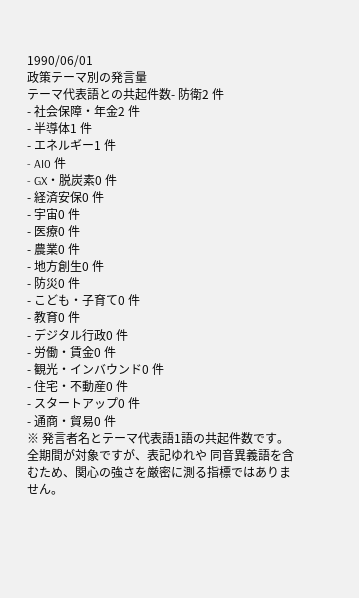1990/06/01
政策テーマ別の発言量
テーマ代表語との共起件数- 防衛2 件
- 社会保障・年金2 件
- 半導体1 件
- エネルギー1 件
- AI0 件
- GX・脱炭素0 件
- 経済安保0 件
- 宇宙0 件
- 医療0 件
- 農業0 件
- 地方創生0 件
- 防災0 件
- こども・子育て0 件
- 教育0 件
- デジタル行政0 件
- 労働・賃金0 件
- 観光・インバウンド0 件
- 住宅・不動産0 件
- スタートアップ0 件
- 通商・貿易0 件
※ 発言者名とテーマ代表語1語の共起件数です。全期間が対象ですが、表記ゆれや 同音異義語を含むため、関心の強さを厳密に測る指標ではありません。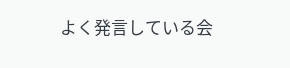よく発言している会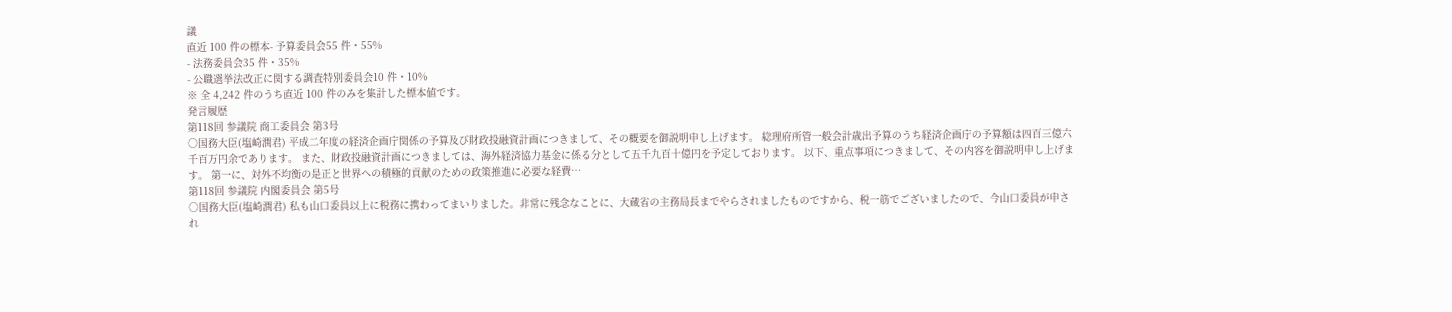議
直近 100 件の標本- 予算委員会55 件・55%
- 法務委員会35 件・35%
- 公職選挙法改正に関する調査特別委員会10 件・10%
※ 全 4,242 件のうち直近 100 件のみを集計した標本値です。
発言履歴
第118回 参議院 商工委員会 第3号
○国務大臣(塩崎潤君) 平成二年度の経済企画庁関係の予算及び財政投融資計画につきまして、その概要を御説明申し上げます。 総理府所管一般会計歳出予算のうち経済企画庁の予算額は四百三億六千百万円余であります。 また、財政投融資計画につきましては、海外経済協力基金に係る分として五千九百十億円を予定しております。 以下、重点事項につきまして、その内容を御説明申し上げます。 第一に、対外不均衡の是正と世界への積極的貢献のための政策推進に必要な経費…
第118回 参議院 内閣委員会 第5号
○国務大臣(塩崎潤君) 私も山口委員以上に税務に携わってまいりました。非常に残念なことに、大蔵省の主務局長までやらされましたものですから、税一筋でございましたので、今山口委員が申され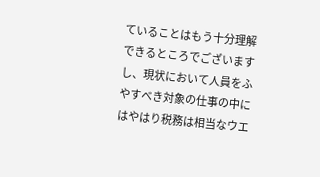ていることはもう十分理解できるところでございますし、現状において人員をふやすべき対象の仕事の中にはやはり税務は相当なウエ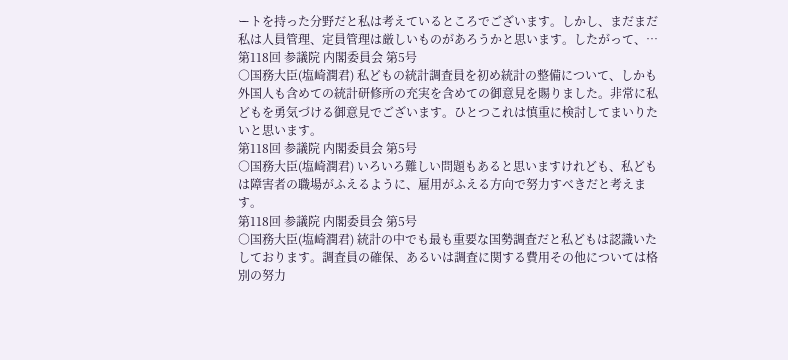ートを持った分野だと私は考えているところでございます。しかし、まだまだ私は人員管理、定員管理は厳しいものがあろうかと思います。したがって、…
第118回 参議院 内閣委員会 第5号
○国務大臣(塩崎潤君) 私どもの統計調査員を初め統計の整備について、しかも外国人も含めての統計研修所の充実を含めての御意見を賜りました。非常に私どもを勇気づける御意見でございます。ひとつこれは慎重に検討してまいりたいと思います。
第118回 参議院 内閣委員会 第5号
○国務大臣(塩崎潤君) いろいろ難しい問題もあると思いますけれども、私どもは障害者の職場がふえるように、雇用がふえる方向で努力すべきだと考えます。
第118回 参議院 内閣委員会 第5号
○国務大臣(塩崎潤君) 統計の中でも最も重要な国勢調査だと私どもは認識いたしております。調査員の確保、あるいは調査に関する費用その他については格別の努力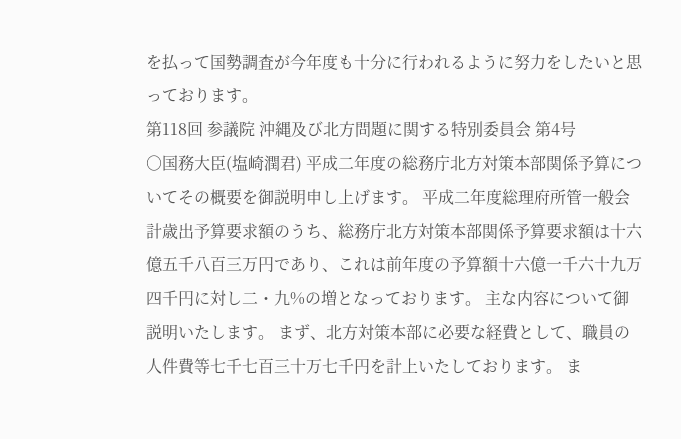を払って国勢調査が今年度も十分に行われるように努力をしたいと思っております。
第118回 参議院 沖縄及び北方問題に関する特別委員会 第4号
○国務大臣(塩崎潤君) 平成二年度の総務庁北方対策本部関係予算についてその概要を御説明申し上げます。 平成二年度総理府所管一般会計歳出予算要求額のうち、総務庁北方対策本部関係予算要求額は十六億五千八百三万円であり、これは前年度の予算額十六億一千六十九万四千円に対し二・九%の増となっております。 主な内容について御説明いたします。 まず、北方対策本部に必要な経費として、職員の人件費等七千七百三十万七千円を計上いたしております。 ま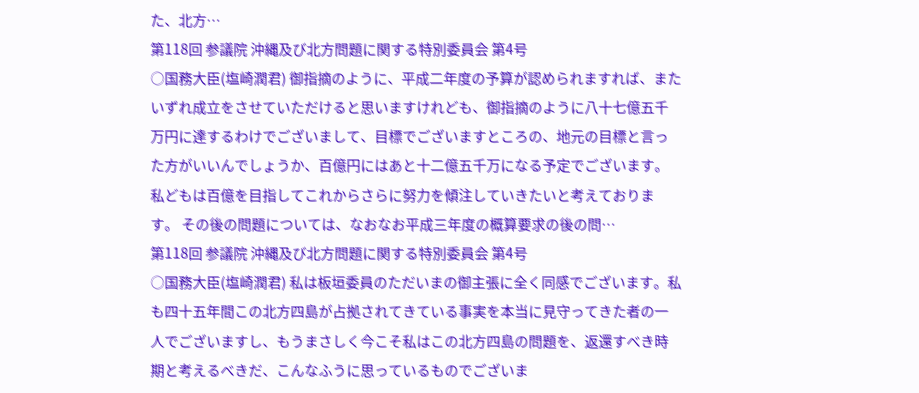た、北方…
第118回 参議院 沖縄及び北方問題に関する特別委員会 第4号
○国務大臣(塩崎潤君) 御指摘のように、平成二年度の予算が認められますれば、またいずれ成立をさせていただけると思いますけれども、御指摘のように八十七億五千万円に達するわけでございまして、目標でございますところの、地元の目標と言った方がいいんでしょうか、百億円にはあと十二億五千万になる予定でございます。私どもは百億を目指してこれからさらに努力を傾注していきたいと考えております。 その後の問題については、なおなお平成三年度の概算要求の後の問…
第118回 参議院 沖縄及び北方問題に関する特別委員会 第4号
○国務大臣(塩崎潤君) 私は板垣委員のただいまの御主張に全く同感でございます。私も四十五年間この北方四島が占拠されてきている事実を本当に見守ってきた者の一人でございますし、もうまさしく今こそ私はこの北方四島の問題を、返還すべき時期と考えるべきだ、こんなふうに思っているものでございま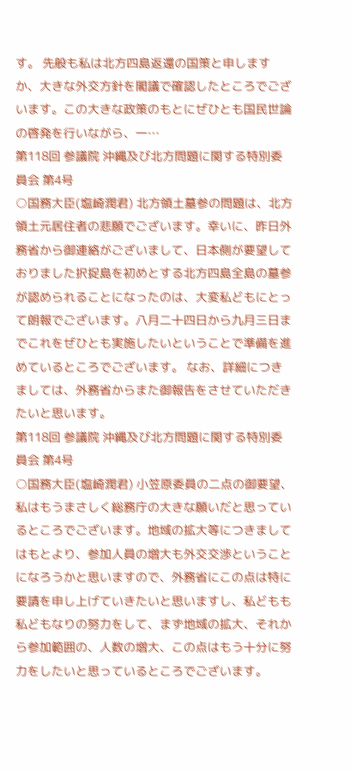す。 先般も私は北方四島返還の国策と申しますか、大きな外交方針を閣議で確認したところでございます。この大きな政策のもとにぜひとも国民世論の啓発を行いながら、一…
第118回 参議院 沖縄及び北方問題に関する特別委員会 第4号
○国務大臣(塩崎潤君) 北方領土墓参の問題は、北方領土元居住者の悲願でございます。幸いに、昨日外務省から御連絡がございまして、日本側が要望しておりました択捉島を初めとする北方四島全島の墓参が認められることになったのは、大変私どもにとって朗報でございます。八月二十四日から九月三日までこれをぜひとも実施したいということで準備を進めているところでございます。 なお、詳細につきましては、外務省からまた御報告をさせていただきたいと思います。
第118回 参議院 沖縄及び北方問題に関する特別委員会 第4号
○国務大臣(塩崎潤君) 小笠原委員の二点の御要望、私はもうまさしく総務庁の大きな願いだと思っているところでございます。地域の拡大等につきましてはもとより、参加人員の増大も外交交渉ということになろうかと思いますので、外務省にこの点は特に要請を申し上げていきたいと思いますし、私どもも私どもなりの努力をして、まず地域の拡大、それから参加範囲の、人数の増大、この点はもう十分に努力をしたいと思っているところでございます。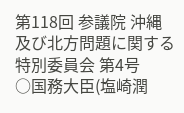第118回 参議院 沖縄及び北方問題に関する特別委員会 第4号
○国務大臣(塩崎潤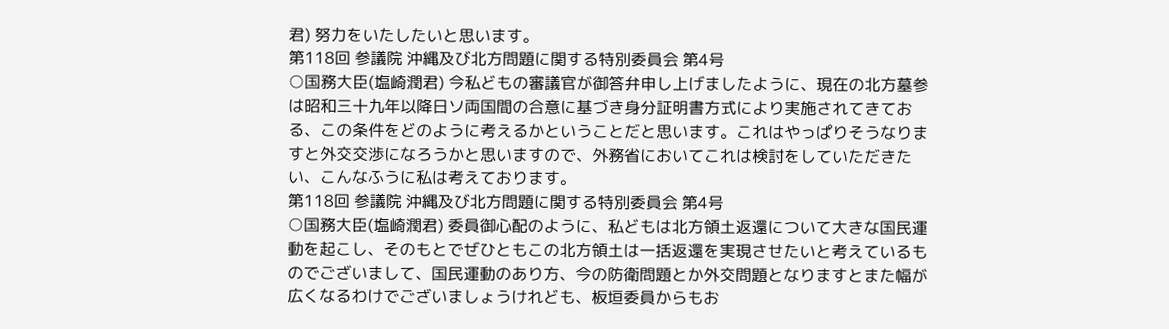君) 努力をいたしたいと思います。
第118回 参議院 沖縄及び北方問題に関する特別委員会 第4号
○国務大臣(塩崎潤君) 今私どもの審議官が御答弁申し上げましたように、現在の北方墓参は昭和三十九年以降日ソ両国間の合意に基づき身分証明書方式により実施されてきておる、この条件をどのように考えるかということだと思います。これはやっぱりそうなりますと外交交渉になろうかと思いますので、外務省においてこれは検討をしていただきたい、こんなふうに私は考えております。
第118回 参議院 沖縄及び北方問題に関する特別委員会 第4号
○国務大臣(塩崎潤君) 委員御心配のように、私どもは北方領土返還について大きな国民運動を起こし、そのもとでぜひともこの北方領土は一括返還を実現させたいと考えているものでございまして、国民運動のあり方、今の防衛問題とか外交問題となりますとまた幅が広くなるわけでございましょうけれども、板垣委員からもお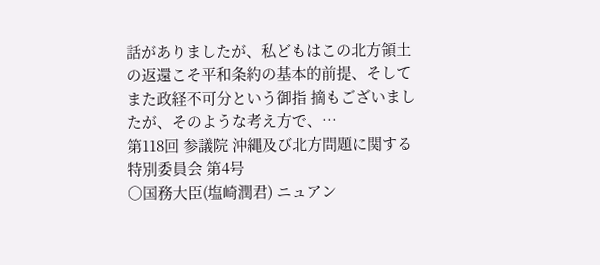話がありましたが、私どもはこの北方領土の返還こそ平和条約の基本的前提、そしてまた政経不可分という御指 摘もございましたが、そのような考え方で、…
第118回 参議院 沖縄及び北方問題に関する特別委員会 第4号
○国務大臣(塩崎潤君) ニュアン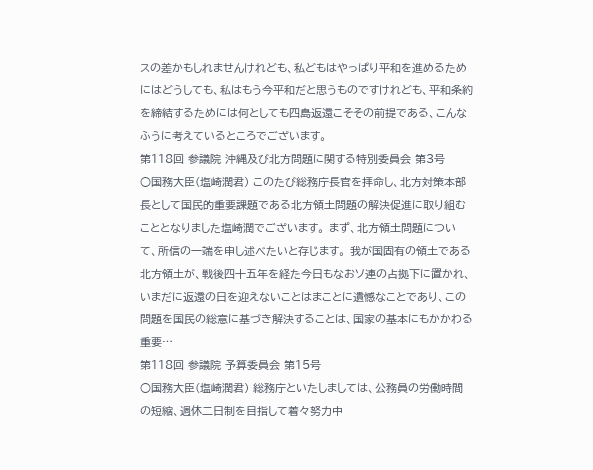スの差かもしれませんけれども、私どもはやっぱり平和を進めるためにはどうしても、私はもう今平和だと思うものですけれども、平和条約を締結するためには何としても四島返還こそその前提である、こんなふうに考えているところでございます。
第118回 参議院 沖縄及び北方問題に関する特別委員会 第3号
○国務大臣(塩崎潤君) このたび総務庁長官を拝命し、北方対策本部長として国民的重要課題である北方領土問題の解決促進に取り組むこととなりました塩崎潤でございます。 まず、北方領土問題について、所信の一端を申し述べたいと存じます。 我が国固有の領土である北方領土が、戦後四十五年を経た今日もなおソ連の占拠下に置かれ、いまだに返還の日を迎えないことはまことに遺憾なことであり、この問題を国民の総意に基づき解決することは、国家の基本にもかかわる重要…
第118回 参議院 予算委員会 第15号
○国務大臣(塩崎潤君) 総務庁といたしましては、公務員の労働時間の短縮、週休二日制を目指して着々努力中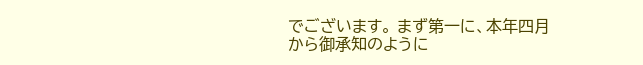でございます。 まず第一に、本年四月から御承知のように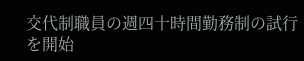交代制職員の週四十時間勤務制の試行を開始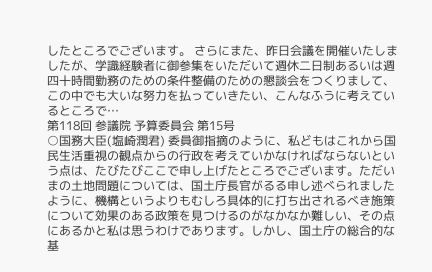したところでございます。 さらにまた、昨日会議を開催いたしましたが、学識経験者に御参集をいただいて週休二日制あるいは週四十時間勤務のための条件整備のための懇談会をつくりまして、この中でも大いな努力を払っていきたい、こんなふうに考えているところで…
第118回 参議院 予算委員会 第15号
○国務大臣(塩崎潤君) 委員御指摘のように、私どもはこれから国民生活重視の観点からの行政を考えていかなければならないという点は、たびたびここで申し上げたところでございます。ただいまの土地問題については、国土庁長官がるる申し述べられましたように、機構というよりもむしろ具体的に打ち出されるべき施策について効果のある政策を見つけるのがなかなか難しい、その点にあるかと私は思うわけであります。しかし、国土庁の総合的な基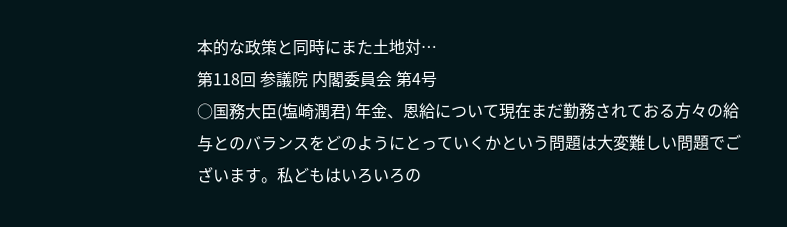本的な政策と同時にまた土地対…
第118回 参議院 内閣委員会 第4号
○国務大臣(塩崎潤君) 年金、恩給について現在まだ勤務されておる方々の給与とのバランスをどのようにとっていくかという問題は大変難しい問題でございます。私どもはいろいろの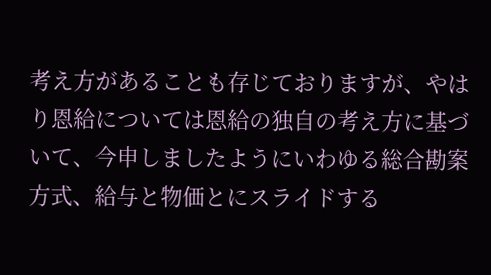考え方があることも存じておりますが、やはり恩給については恩給の独自の考え方に基づいて、今申しましたようにいわゆる総合勘案方式、給与と物価とにスライドする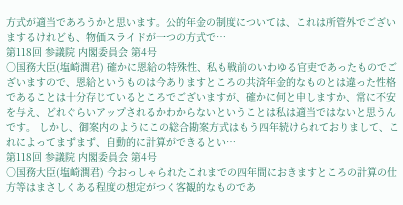方式が適当であろうかと思います。公的年金の制度については、これは所管外でございまするけれども、物価スライドが一つの方式で…
第118回 参議院 内閣委員会 第4号
○国務大臣(塩崎潤君) 確かに恩給の特殊性、私も戦前のいわゆる官吏であったものでございますので、恩給というものは今ありますところの共済年金的なものとは違った性格であることは十分存じているところでございますが、確かに何と申しますか、常に不安を与え、どれぐらいアップされるかわからないということは私は適当ではないと思うんです。 しかし、御案内のようにこの総合勘案方式はもう四年続けられておりまして、これによってまずまず、自動的に計算ができるとい…
第118回 参議院 内閣委員会 第4号
○国務大臣(塩崎潤君) 今おっしゃられたこれまでの四年間におきますところの計算の仕方等はまさしくある程度の想定がつく客観的なものであ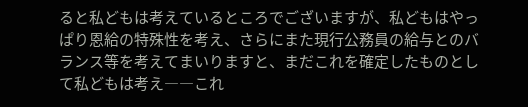ると私どもは考えているところでございますが、私どもはやっぱり恩給の特殊性を考え、さらにまた現行公務員の給与とのバランス等を考えてまいりますと、まだこれを確定したものとして私どもは考え――これ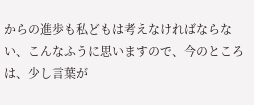からの進歩も私どもは考えなければならない、こんなふうに思いますので、今のところは、少し言葉が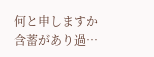何と申しますか含蓄があり過…